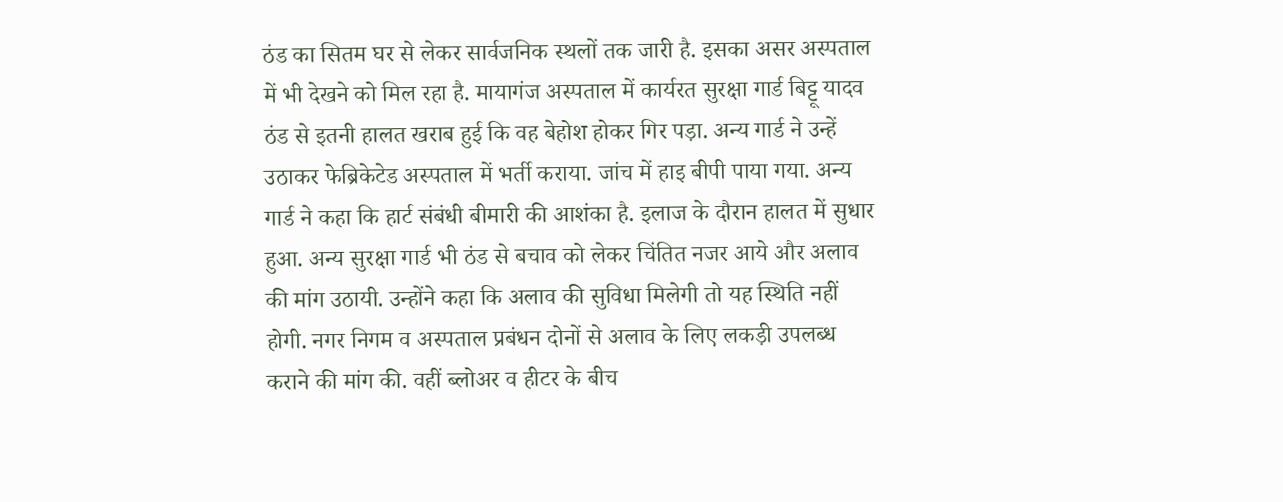ठंड का सितम घर से लेकर सार्वजनिक स्थलों तक जारी है. इसका असर अस्पताल में भी देखने को मिल रहा है. मायागंज अस्पताल में कार्यरत सुरक्षा गार्ड बिट्टू यादव ठंड से इतनी हालत खराब हुई कि वह बेहोश होकर गिर पड़ा. अन्य गार्ड ने उन्हें उठाकर फेब्रिकेटेड अस्पताल में भर्ती कराया. जांच में हाइ बीपी पाया गया. अन्य गार्ड ने कहा कि हार्ट संबंधी बीमारी की आशंका है. इलाज के दौरान हालत में सुधार हुआ. अन्य सुरक्षा गार्ड भी ठंड से बचाव को लेकर चिंतित नजर आये और अलाव की मांग उठायी. उन्होंने कहा कि अलाव की सुविधा मिलेगी तो यह स्थिति नहीं होगी. नगर निगम व अस्पताल प्रबंधन दोनों से अलाव के लिए लकड़ी उपलब्ध कराने की मांग की. वहीं ब्लोअर व हीटर के बीच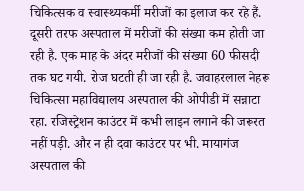चिकित्सक व स्वास्थ्यकर्मी मरीजों का इलाज कर रहे हैं. दूसरी तरफ अस्पताल में मरीजों की संख्या कम होती जा रही है. एक माह के अंदर मरीजों की संख्या 60 फीसदी तक घट गयी. रोज घटती ही जा रही है. जवाहरलाल नेहरू चिकित्सा महाविद्यालय अस्पताल की ओपीडी में सन्नाटा रहा. रजिस्ट्रेशन काउंटर में कभी लाइन लगाने की जरूरत नहीं पड़ी. और न ही दवा काउंटर पर भी. मायागंज अस्पताल की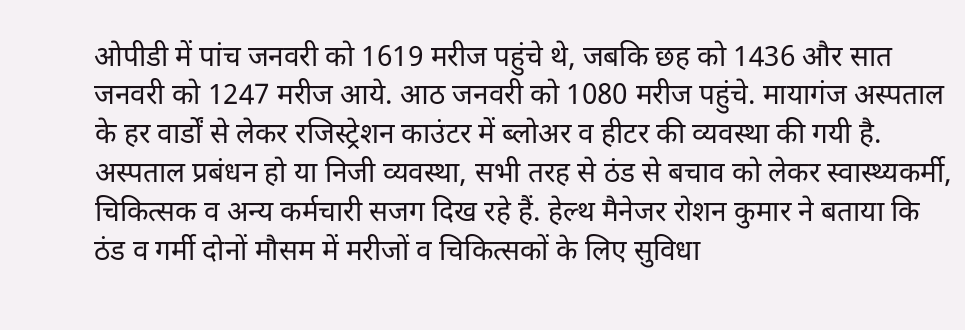ओपीडी में पांच जनवरी को 1619 मरीज पहुंचे थे, जबकि छह को 1436 और सात जनवरी को 1247 मरीज आये. आठ जनवरी को 1080 मरीज पहुंचे. मायागंज अस्पताल के हर वार्डों से लेकर रजिस्ट्रेशन काउंटर में ब्लोअर व हीटर की व्यवस्था की गयी है. अस्पताल प्रबंधन हो या निजी व्यवस्था, सभी तरह से ठंड से बचाव को लेकर स्वास्थ्यकर्मी, चिकित्सक व अन्य कर्मचारी सजग दिख रहे हैं. हेल्थ मैनेजर रोशन कुमार ने बताया कि ठंड व गर्मी दोनों मौसम में मरीजों व चिकित्सकों के लिए सुविधा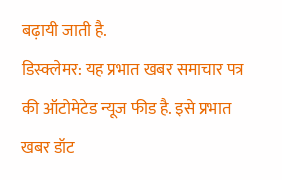बढ़ायी जाती है.
डिस्क्लेमर: यह प्रभात खबर समाचार पत्र की ऑटोमेटेड न्यूज फीड है. इसे प्रभात खबर डॉट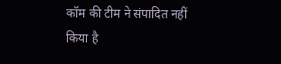कॉम की टीम ने संपादित नहीं किया है